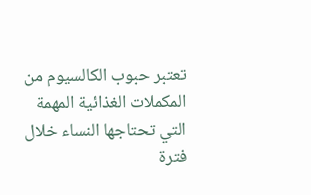تعتبر حبوب الكالسيوم من المكملات الغذائية المهمة التي تحتاجها النساء خلال فترة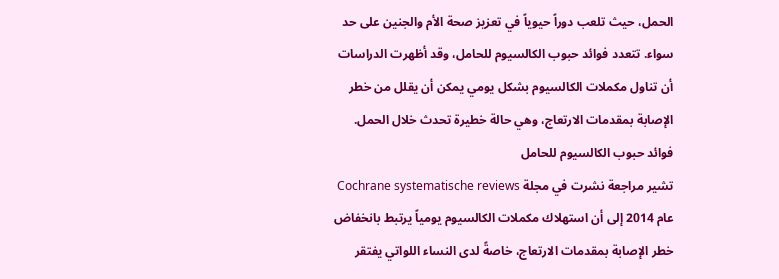الحمل، حيث تلعب دوراً حيوياً في تعزيز صحة الأم والجنين على حد سواء. تتعدد فوائد حبوب الكالسيوم للحامل، وقد أظهرت الدراسات أن تناول مكملات الكالسيوم بشكل يومي يمكن أن يقلل من خطر الإصابة بمقدمات الارتعاج، وهي حالة خطيرة تحدث خلال الحمل.
فوائد حبوب الكالسيوم للحامل
تشير مراجعة نشرت في مجلة Cochrane systematische reviews عام 2014 إلى أن استهلاك مكملات الكالسيوم يومياً يرتبط بانخفاض خطر الإصابة بمقدمات الارتعاج، خاصةً لدى النساء اللواتي يفتقر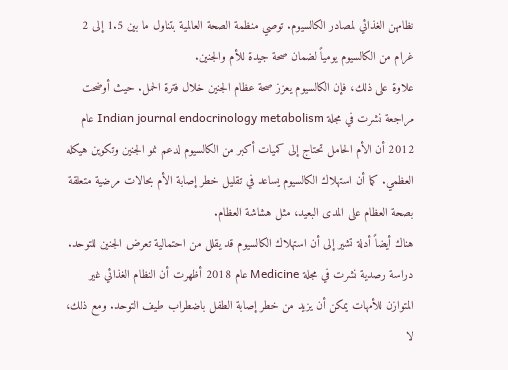نظامهن الغذائي لمصادر الكالسيوم. توصي منظمة الصحة العالمية بتناول ما بين 1.5 إلى 2 غرام من الكالسيوم يومياً لضمان صحة جيدة للأم والجنين.
علاوة على ذلك، فإن الكالسيوم يعزز صحة عظام الجنين خلال فترة الحمل. حيث أوضحت مراجعة نشرت في مجلة Indian journal endocrinology metabolism عام 2012 أن الأم الحامل تحتاج إلى كميات أكبر من الكالسيوم لدعم نمو الجنين وتكوين هيكله العظمي. كما أن استهلاك الكالسيوم يساعد في تقليل خطر إصابة الأم بحالات مرضية متعلقة بصحة العظام على المدى البعيد، مثل هشاشة العظام.
هناك أيضاً أدلة تشير إلى أن استهلاك الكالسيوم قد يقلل من احتمالية تعرض الجنين للتوحد. دراسة رصدية نشرت في مجلة Medicine عام 2018 أظهرت أن النظام الغذائي غير المتوازن للأمهات يمكن أن يزيد من خطر إصابة الطفل باضطراب طيف التوحد. ومع ذلك، لا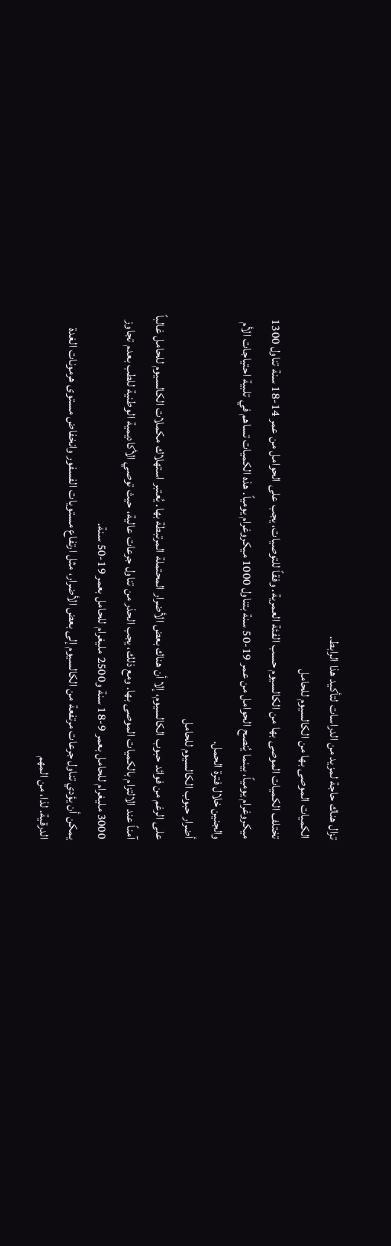تزال هناك حاجة لمزيد من الدراسات لتأكيد هذا الرابط.
الكميات الموصى بها من الكالسيوم للحامل
تختلف الكميات الموصى بها من الكالسيوم حسب الفئة العمرية. وفقاً للتوصيات، يجب على الحوامل من عمر 14-18 سنة تناول 1300 ميكروغرام يومياً، بينما يُنصح الحوامل من عمر 19-50 سنة بتناول 1000 ميكروغرام يومياً. هذه الكميات تساهم في تلبية احتياجات الأم والجنين خلال فترة الحمل.
أضرار حبوب الكالسيوم للحامل
على الرغم من فوائد حبوب الكالسيوم، إلا أن هناك بعض الأضرار المحتملة المرتبطة بها. يُعتبر استهلاك مكملات الكالسيوم للحامل غالباً آمناً عند الالتزام بالكميات الموصى بها. ومع ذلك، يجب الحذر من تناول جرعات عالية، حيث توصي الأكاديمية الوطنية للطب بعدم تجاوز 3000 مليغرام للحامل بعمر 9-18 سنة و2500 مليغرام للحامل بعمر 19-50 سنة.
يمكن أن يؤدي تناول جرعات مرتفعة من الكالسيوم إلى بعض الأضرار، مثل ارتفاع مستويات الفسفور وانخفاض مستوى هرمونات الغدة الدرقية. لذا، من المهم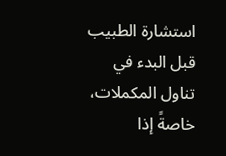استشارة الطبيب قبل البدء في تناول المكملات، خاصةً إذا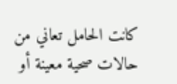كانت الحامل تعاني من حالات صحية معينة أو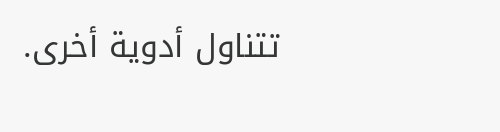تتناول أدوية أخرى.